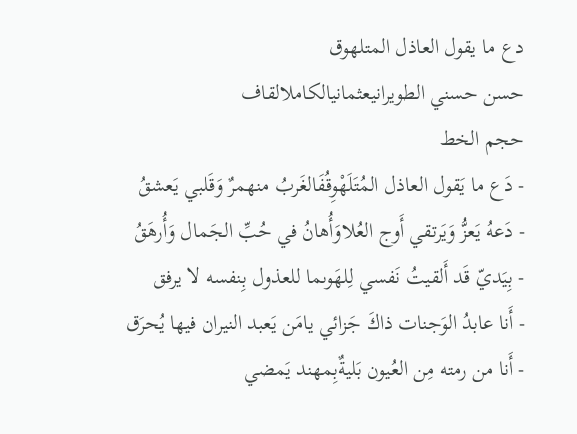دع ما يقول العاذل المتلهوق
حسن حسني الطويرانيعثمانيالكاملالقاف
حجم الخط
- دَع ما يَقول العاذل المُتَلَهْوِقُفَالغَربُ منهمرٌ وَقَلبي يَعشقُ
- دَعهُ يَعزُّ وَيَرتقي أَوج العُلاوَأُهانُ في حُبِّ الجَمال وَأُرهَقُ
- بِيَديّ قَد أَلقيتُ نَفسي لِلهَوىما للعذول بِنفسه لا يرفق
- أَنا عابدُ الوَجنات ذاكَ جَزائي يامَن يَعبد النيران فيها يُحرَق
- أَنا من رمته مِن العُيون بَليةٌبِمهند يَمضي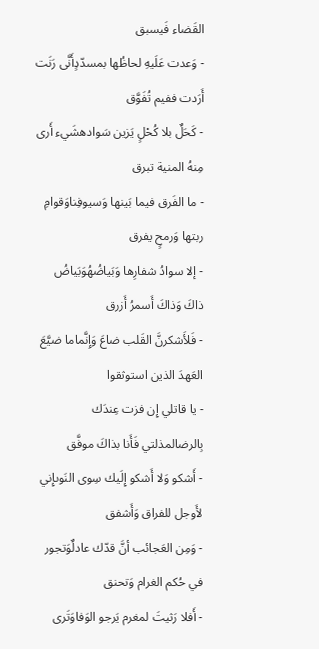القَضاء فَيسبق
- وَعدت عَلَيهِ لحاظُها بمسدّدٍأَنَّى رَنَت أَرَدت ففيم تُفَوَّق
- كَحَلٌ بلا كُحْلٍ يَزين سَوادهشَيء أَرى مِنهُ المنية تبرق
- ما الفَرق فيما بَينها وَسيوفِناوَقوامِ ربتها وَرمحٍ يفرق
- إلا سوادُ شفارِها وَبَياضُهُوَبَياضُ ذاكَ وَذاكَ أَسمرُ أَزرق
- فَلأَشكرنَّ القَلب ضاعَ وَإِنَّماما ضيَّعَ العَهدَ الذين استوثقوا
- يا قاتلي إِن فزت عِندَك بِالرضالمذلتي فَأَنا بذاكَ موفَّق
- أَشكو وَلا أَشكو إِلَيك سِوى النَوىإِني لأَوجل للفراق وَأَشفق
- وَمِن العَجائب أنَّ قدّك عادلٌوَتجور في حُكم الغرام وَتحنق
- أَفلا رَثيتَ لمغرم يَرجو الوَفاوَتَرى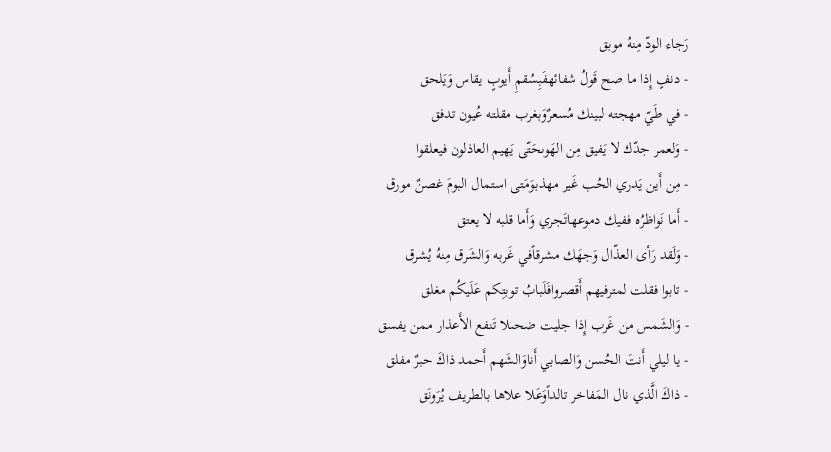رَجاء الودّ مِنهُ موبق
- دنفٍ إِذا ما صح قَولُ شفائهفَبِسُقمِ أَيوبٍ يقاس وَيَلحق
- في طَيّ مهجته لبينك مُسعرٌوَبغرب مقلته عُيون تدفق
- وَلعمر جدّك لا يَفيق مِن الهَوىحَتّى يَهيم العاذلون فيعلقوا
- مِن أَين يَدري الحُب غَير مهذبوَمَتى استمال البومَ غصنٌ مورق
- أَما نَواظرُه ففيك دموعهاتَجري وَأَما قلبه لا يعتق
- وَلَقد رَأى العذّال وَجهَك مشرقاًفي غَربه وَالشَرق مِنهُ يُشرق
- تابوا فقلت لمترفيهم أَقصروافَلَبابُ توبتِكم عَلَيكُم مغلق
- وَالشَمس من غَرب إِذا جليت ضحىلا تَنفع الأَعذار ممن يفسق
- يا ليلي أَنتَ الحُسن وَالصابي أَناوَالشَهم أَحمد ذاكَ حبرٌ مفلق
- ذاكَ الَّذي نال المَفاخر تالداًوَعَلا علاها بالطريف يُرَونَق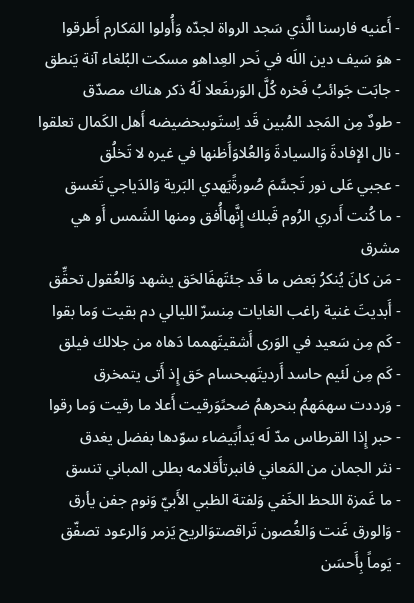- أَعنيه فارسنا الَّذي سَجد الرواة لجدّه وَأُولوا المَكارم أَطرقوا
- هوَ سَيف دين اللَه في نَحر العِداهو مسكت البُلغاء آنة يَنطق
- جابَت جَوائبُ فَخره كُلَّ الوَرىفَعلا لَهُ ذكر هناك مصدّق
- طودٌ مِن المَجد المُبين قَد اِستَوىبحضيضه أَهل الكَمال تعلقوا
- نال الإفادةَ وَالسيادةَ وَالعُلاوَأَظنها في غيره لا تَخلُق
- عجبي عَلى نور تَجسَّمَ صُورةًيَهدي البَرية وَالدَياجي تَغسق
- ما كُنت أَدري الرُوم قَبلك إِنَّهاأُفق ومنها الشَمس أَو هي مشرق
- مَن كانَ يُنكرُ بَعض ما قَد جئتَهفَالحَق يشهد وَالعُقول تحقِّق
- أَبديتَ غنية راغب الغايات مِنسرّ الليالي دم بقيت وَما بقوا
- كَم مِن سَعيد في الوَرى أَشقيتَهمما دَهاه من جلالك فيلق
- كَم مِن لَئيم حاسد أَرديتَهبحسام حَق إِذ أَتى يتمخرق
- وَرددت سهمَهمُ بنحرهمُ ضحىًوَرقيت أَعلا ما رقيت وَما رقوا
- حبر إِذا القرطاس مدّ لَه يَداًبَيضاء سوّدها بفضل يغدق
- نثر الجمان من المَعاني فانبرتأَقلامه بطلى المباني تنسق
- ما غَمزة اللحظ الخَفي وَلفتة الظبي الأَبيّ وَنوم جفن يأرق
- وَالورق غَنت وَالغُصون تَراقصتوَالريح يَزمر وَالرعود تصفّق
- يَوماً بِأَحسَن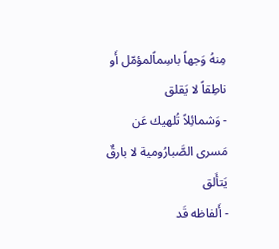مِنهُ وَجهاً باسِماًلمؤمّل أَو ناطِقاً لا يَقلق
- وَشمائِلاً تُلهيك عَن مَسرى الصَّبارُومية لا بارقٌ يَتأَلق
- أَلفاظه قَد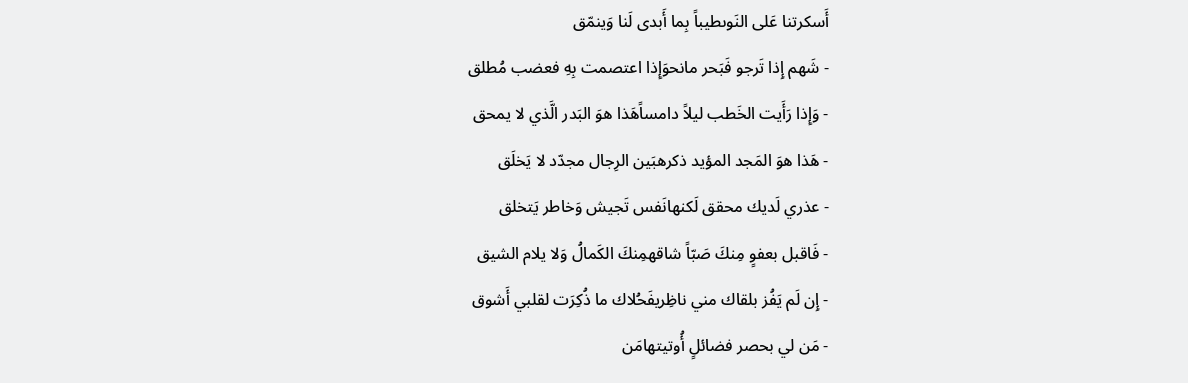أَسكرتنا عَلى النَوىطيباً بِما أَبدى لَنا وَينمّق
- شَهم إِذا تَرجو فَبَحر مانحوَإِذا اعتصمت بِهِ فعضب مُطلق
- وَإِذا رَأَيت الخَطب ليلاً دامساًهَذا هوَ البَدر الَّذي لا يمحق
- هَذا هوَ المَجد المؤيد ذكرهبَين الرِجال مجدّد لا يَخلَق
- عذري لَديك محقق لَكنهانَفس تَجيش وَخاطر يَتخلق
- فَاقبل بعفوٍ مِنكَ صَبّاً شاقهمِنكَ الكَمالُ وَلا يلام الشيق
- إِن لَم يَفُز بلقاك مني ناظِريفَحُلاك ما ذُكِرَت لقلبي أَشوق
- مَن لي بحصر فضائلٍ أُوتيتهامَن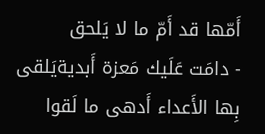أَمّها قد أَمّ ما لا يَلحق
- دامَت عَلَيك مَعزة أَبديةيَلقى بِها الأَعداء أَدهى ما لَقوا